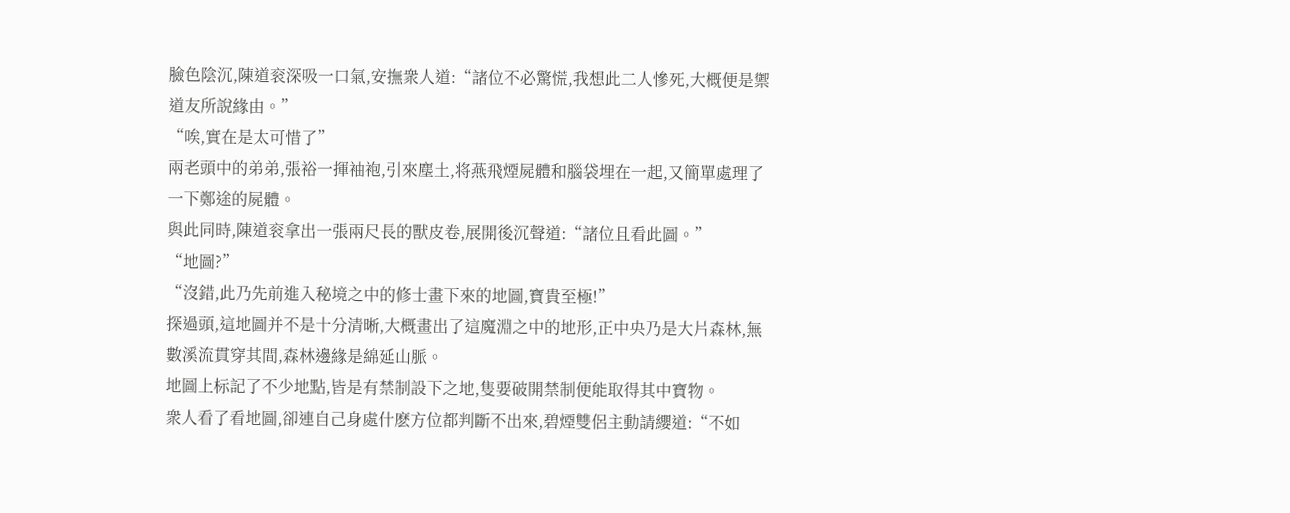臉色陰沉,陳道衮深吸一口氣,安撫衆人道:“諸位不必驚慌,我想此二人慘死,大概便是禦道友所說緣由。”
“唉,實在是太可惜了”
兩老頭中的弟弟,張裕一揮袖袍,引來塵土,将燕飛煙屍體和腦袋埋在一起,又簡單處理了一下鄭途的屍體。
與此同時,陳道衮拿出一張兩尺長的獸皮卷,展開後沉聲道:“諸位且看此圖。”
“地圖?”
“沒錯,此乃先前進入秘境之中的修士畫下來的地圖,寶貴至極!”
探過頭,這地圖并不是十分清晰,大概畫出了這魔淵之中的地形,正中央乃是大片森林,無數溪流貫穿其間,森林邊緣是綿延山脈。
地圖上标記了不少地點,皆是有禁制設下之地,隻要破開禁制便能取得其中寶物。
衆人看了看地圖,卻連自己身處什麽方位都判斷不出來,碧煙雙侶主動請纓道:“不如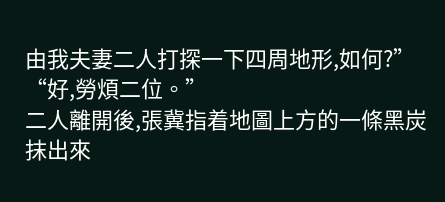由我夫妻二人打探一下四周地形,如何?”
“好,勞煩二位。”
二人離開後,張冀指着地圖上方的一條黑炭抹出來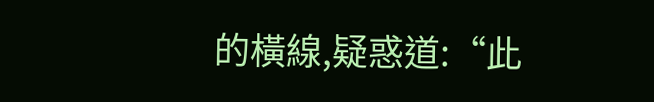的橫線,疑惑道:“此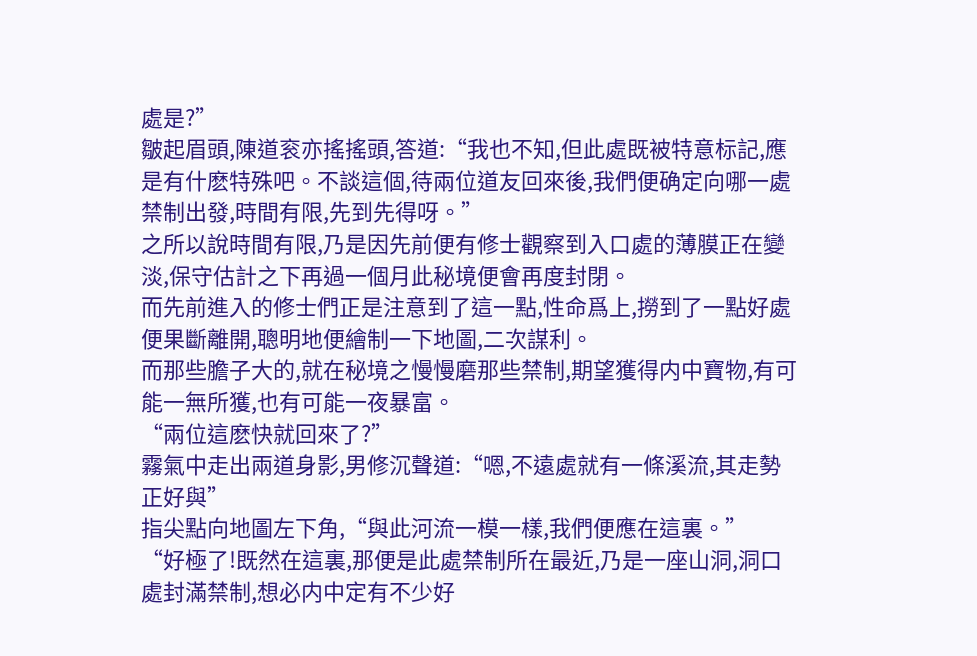處是?”
皺起眉頭,陳道衮亦搖搖頭,答道:“我也不知,但此處既被特意标記,應是有什麽特殊吧。不談這個,待兩位道友回來後,我們便确定向哪一處禁制出發,時間有限,先到先得呀。”
之所以說時間有限,乃是因先前便有修士觀察到入口處的薄膜正在變淡,保守估計之下再過一個月此秘境便會再度封閉。
而先前進入的修士們正是注意到了這一點,性命爲上,撈到了一點好處便果斷離開,聰明地便繪制一下地圖,二次謀利。
而那些膽子大的,就在秘境之慢慢磨那些禁制,期望獲得内中寶物,有可能一無所獲,也有可能一夜暴富。
“兩位這麽快就回來了?”
霧氣中走出兩道身影,男修沉聲道:“嗯,不遠處就有一條溪流,其走勢正好與”
指尖點向地圖左下角,“與此河流一模一樣,我們便應在這裏。”
“好極了!既然在這裏,那便是此處禁制所在最近,乃是一座山洞,洞口處封滿禁制,想必内中定有不少好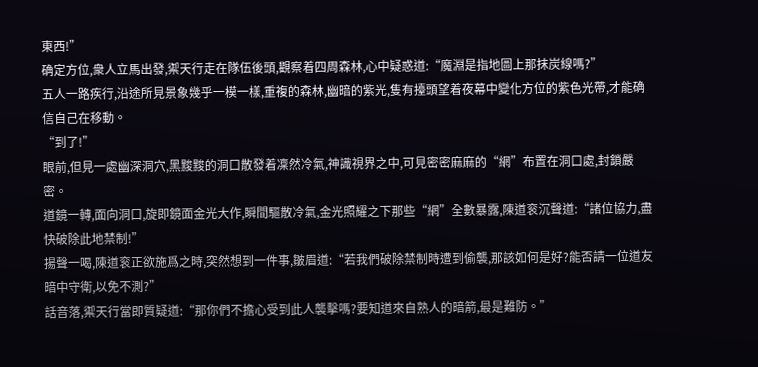東西!”
确定方位,衆人立馬出發,禦天行走在隊伍後頭,觀察着四周森林,心中疑惑道:“魔淵是指地圖上那抹炭線嗎?”
五人一路疾行,沿途所見景象幾乎一模一樣,重複的森林,幽暗的紫光,隻有擡頭望着夜幕中變化方位的紫色光帶,才能确信自己在移動。
“到了!”
眼前,但見一處幽深洞穴,黑黢黢的洞口散發着凜然冷氣,神識視界之中,可見密密麻麻的“網”布置在洞口處,封鎖嚴密。
道鏡一轉,面向洞口,旋即鏡面金光大作,瞬間驅散冷氣,金光照耀之下那些“網”全數暴露,陳道衮沉聲道:“諸位協力,盡快破除此地禁制!”
揚聲一喝,陳道衮正欲施爲之時,突然想到一件事,皺眉道:“若我們破除禁制時遭到偷襲,那該如何是好?能否請一位道友暗中守衛,以免不測?”
話音落,禦天行當即質疑道:“那你們不擔心受到此人襲擊嗎?要知道來自熟人的暗箭,最是難防。”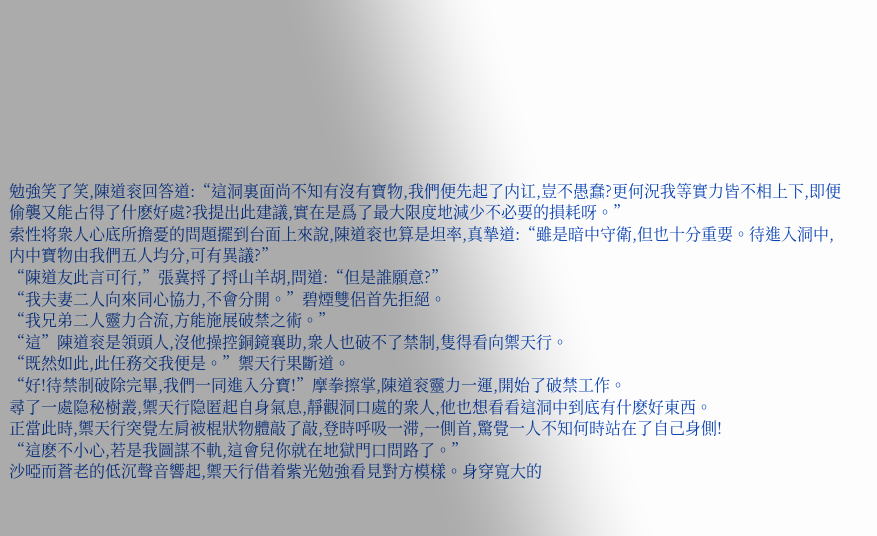勉強笑了笑,陳道衮回答道:“這洞裏面尚不知有沒有寶物,我們便先起了内讧,豈不愚蠢?更何況我等實力皆不相上下,即便偷襲又能占得了什麽好處?我提出此建議,實在是爲了最大限度地減少不必要的損耗呀。”
索性将衆人心底所擔憂的問題擺到台面上來說,陳道衮也算是坦率,真摯道:“雖是暗中守衛,但也十分重要。待進入洞中,内中寶物由我們五人均分,可有異議?”
“陳道友此言可行,”張冀捋了捋山羊胡,問道:“但是誰願意?”
“我夫妻二人向來同心協力,不會分開。”碧煙雙侶首先拒絕。
“我兄弟二人靈力合流,方能施展破禁之術。”
“這”陳道衮是領頭人,沒他操控銅鏡襄助,衆人也破不了禁制,隻得看向禦天行。
“既然如此,此任務交我便是。”禦天行果斷道。
“好!待禁制破除完畢,我們一同進入分寶!”摩拳擦掌,陳道衮靈力一運,開始了破禁工作。
尋了一處隐秘樹叢,禦天行隐匿起自身氣息,靜觀洞口處的衆人,他也想看看這洞中到底有什麽好東西。
正當此時,禦天行突覺左肩被棍狀物體敲了敲,登時呼吸一滞,一側首,驚覺一人不知何時站在了自己身側!
“這麽不小心,若是我圖謀不軌,這會兒你就在地獄門口問路了。”
沙啞而蒼老的低沉聲音響起,禦天行借着紫光勉強看見對方模樣。身穿寬大的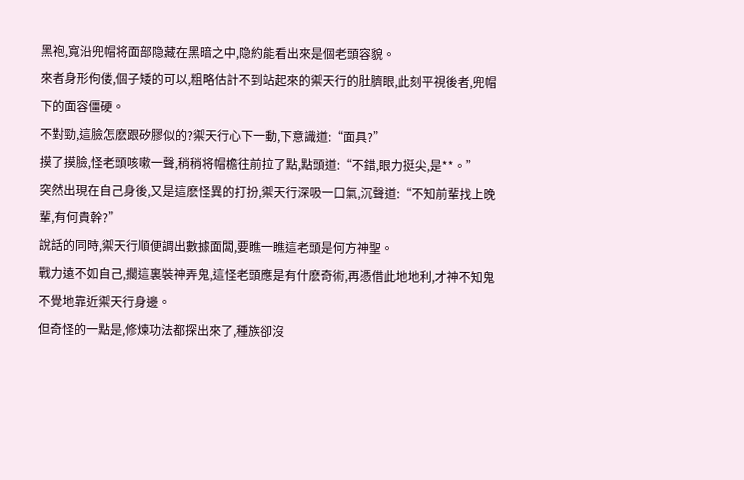黑袍,寬沿兜帽将面部隐藏在黑暗之中,隐約能看出來是個老頭容貌。
來者身形佝偻,個子矮的可以,粗略估計不到站起來的禦天行的肚臍眼,此刻平視後者,兜帽下的面容僵硬。
不對勁,這臉怎麽跟矽膠似的?禦天行心下一動,下意識道:“面具?”
摸了摸臉,怪老頭咳嗽一聲,稍稍将帽檐往前拉了點,點頭道:“不錯,眼力挺尖,是**。”
突然出現在自己身後,又是這麽怪異的打扮,禦天行深吸一口氣,沉聲道:“不知前輩找上晚輩,有何貴幹?”
說話的同時,禦天行順便調出數據面闆,要瞧一瞧這老頭是何方神聖。
戰力遠不如自己,擱這裏裝神弄鬼,這怪老頭應是有什麽奇術,再憑借此地地利,才神不知鬼不覺地靠近禦天行身邊。
但奇怪的一點是,修煉功法都探出來了,種族卻沒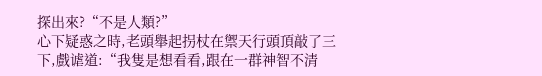探出來?“不是人類?”
心下疑惑之時,老頭舉起拐杖在禦天行頭頂敲了三下,戲谑道:“我隻是想看看,跟在一群神智不清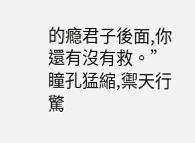的瘾君子後面,你還有沒有救。”
瞳孔猛縮,禦天行驚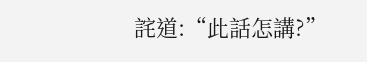詫道:“此話怎講?”